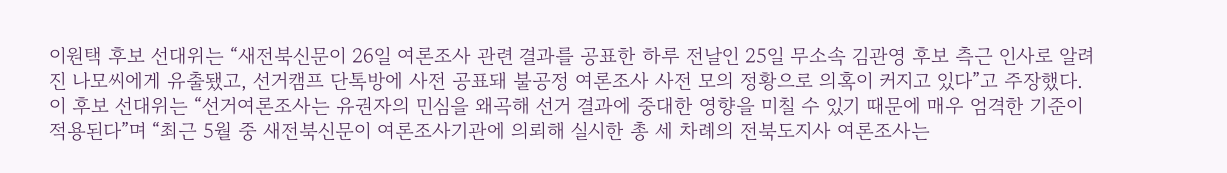이원택 후보 선대위는 “새전북신문이 26일 여론조사 관련 결과를 공표한 하루 전날인 25일 무소속 김관영 후보 측근 인사로 알려진 나모씨에게 유출됐고, 선거캠프 단톡방에 사전 공표돼 불공정 여론조사 사전 모의 정황으로 의혹이 커지고 있다”고 주장했다.
이 후보 선대위는 “선거여론조사는 유권자의 민심을 왜곡해 선거 결과에 중대한 영향을 미칠 수 있기 때문에 매우 엄격한 기준이 적용된다”며 “최근 5월 중 새전북신문이 여론조사기관에 의뢰해 실시한 총 세 차례의 전북도지사 여론조사는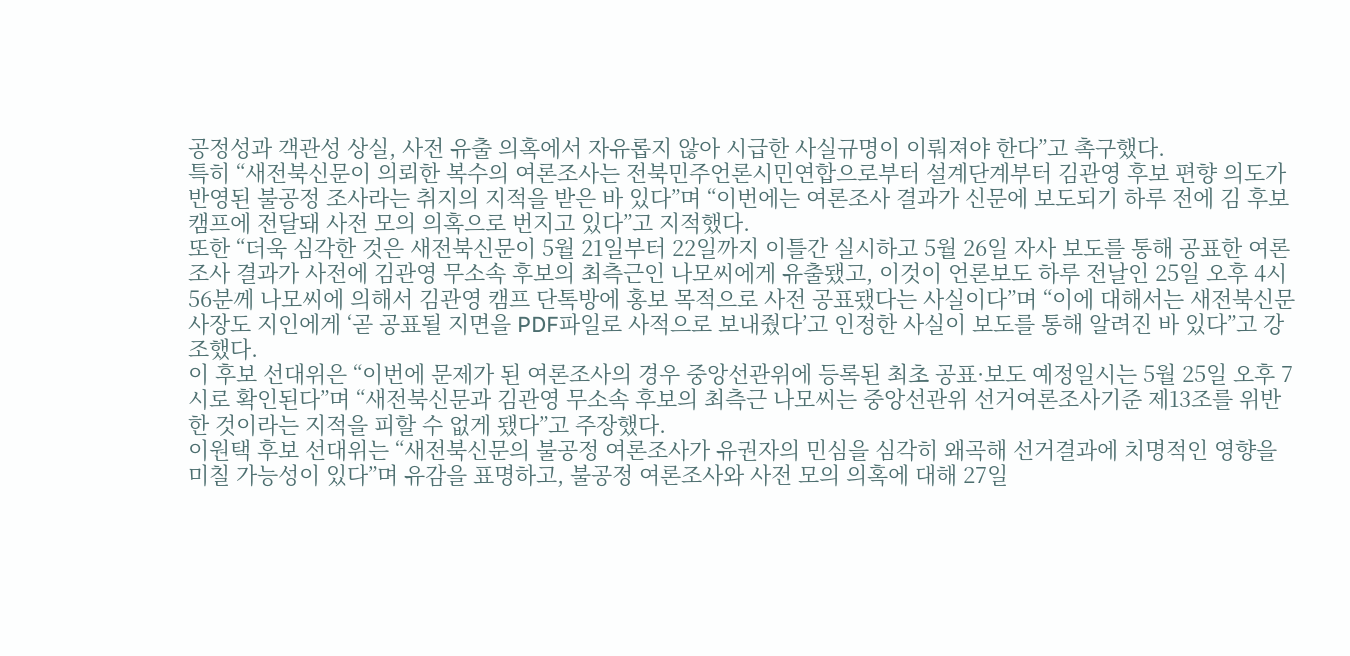공정성과 객관성 상실, 사전 유출 의혹에서 자유롭지 않아 시급한 사실규명이 이뤄져야 한다”고 촉구했다.
특히 “새전북신문이 의뢰한 복수의 여론조사는 전북민주언론시민연합으로부터 설계단계부터 김관영 후보 편향 의도가 반영된 불공정 조사라는 취지의 지적을 받은 바 있다”며 “이번에는 여론조사 결과가 신문에 보도되기 하루 전에 김 후보 캠프에 전달돼 사전 모의 의혹으로 번지고 있다”고 지적했다.
또한 “더욱 심각한 것은 새전북신문이 5월 21일부터 22일까지 이틀간 실시하고 5월 26일 자사 보도를 통해 공표한 여론조사 결과가 사전에 김관영 무소속 후보의 최측근인 나모씨에게 유출됐고, 이것이 언론보도 하루 전날인 25일 오후 4시 56분께 나모씨에 의해서 김관영 캠프 단톡방에 홍보 목적으로 사전 공표됐다는 사실이다”며 “이에 대해서는 새전북신문 사장도 지인에게 ‘곧 공표될 지면을 PDF파일로 사적으로 보내줬다’고 인정한 사실이 보도를 통해 알려진 바 있다”고 강조했다.
이 후보 선대위은 “이번에 문제가 된 여론조사의 경우 중앙선관위에 등록된 최초 공표·보도 예정일시는 5월 25일 오후 7시로 확인된다”며 “새전북신문과 김관영 무소속 후보의 최측근 나모씨는 중앙선관위 선거여론조사기준 제13조를 위반한 것이라는 지적을 피할 수 없게 됐다”고 주장했다.
이원택 후보 선대위는 “새전북신문의 불공정 여론조사가 유권자의 민심을 심각히 왜곡해 선거결과에 치명적인 영향을 미칠 가능성이 있다”며 유감을 표명하고, 불공정 여론조사와 사전 모의 의혹에 대해 27일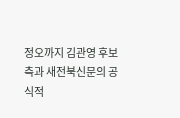정오까지 김관영 후보 측과 새전북신문의 공식적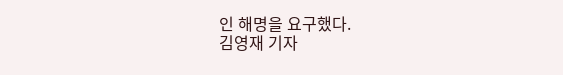인 해명을 요구했다.
김영재 기자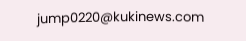jump0220@kukinews.com